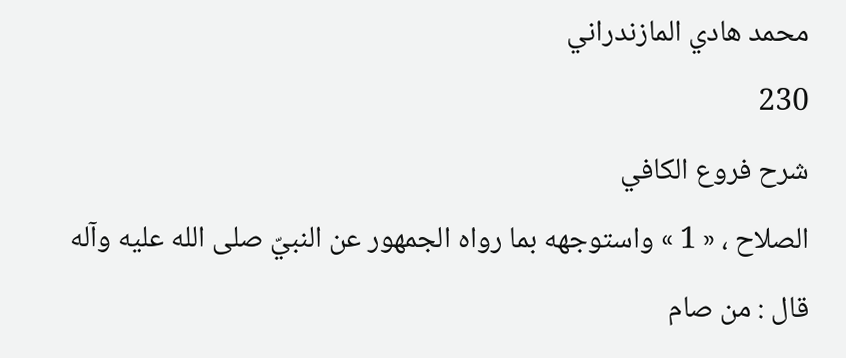محمد هادي المازندراني
230
شرح فروع الكافي
الصلاح ، « 1 » واستوجهه بما رواه الجمهور عن النبيّ صلى الله عليه وآله قال : من صام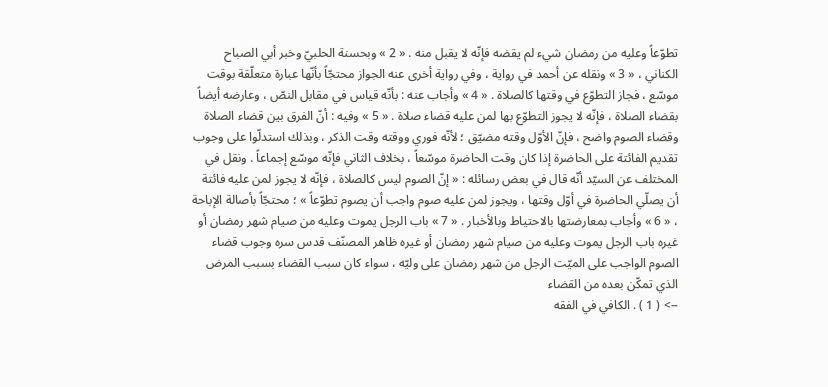تطوّعاً وعليه من رمضان شيء لم يقضه فإنّه لا يقبل منه . « 2 » وبحسنة الحلبيّ وخبر أبي الصباح الكناني ، « 3 » ونقله عن أحمد في رواية ، وفي رواية أخرى عنه الجواز محتجّاً بأنّها عبارة متعلّقة بوقت موسّع ، فجاز التطوّع في وقتها كالصلاة . « 4 » وأجاب عنه : بأنّه قياس في مقابل النصّ ، وعارضه أيضاً بقضاء الصلاة ، فإنّه لا يجوز التطوّع بها لمن عليه قضاء صلاة . « 5 » وفيه : أنّ الفرق بين قضاء الصلاة وقضاء الصوم واضح ، فإنّ الأوّل وقته مضيّق ؛ لأنّه فوري ووقته وقت الذكر ، وبذلك استدلّوا على وجوب تقديم الفائتة على الحاضرة إذا كان وقت الحاضرة موسّعاً ، بخلاف الثاني فإنّه موسّع إجماعاً . ونقل في المختلف عن السيّد أنّه قال في بعض رسائله : « إنّ الصوم ليس كالصلاة ، فإنّه لا يجوز لمن عليه فائتة أن يصلّي الحاضرة في أوّل وقتها ، ويجوز لمن عليه صوم واجب أن يصوم تطوّعاً » ؛ محتجّاً بأصالة الإباحة ، « 6 » وأجاب بمعارضتها بالاحتياط وبالأخبار . « 7 » باب الرجل يموت وعليه من صيام شهر رمضان أو غيره باب الرجل يموت وعليه من صيام شهر رمضان أو غيره ظاهر المصنّف قدس سره وجوب قضاء الصوم الواجب على الميّت الرجل من شهر رمضان على وليّه ، سواء كان سبب القضاء بسبب المرض الذي تمكّن بعده من القضاء
--> ( 1 ) . الكافي في الفقه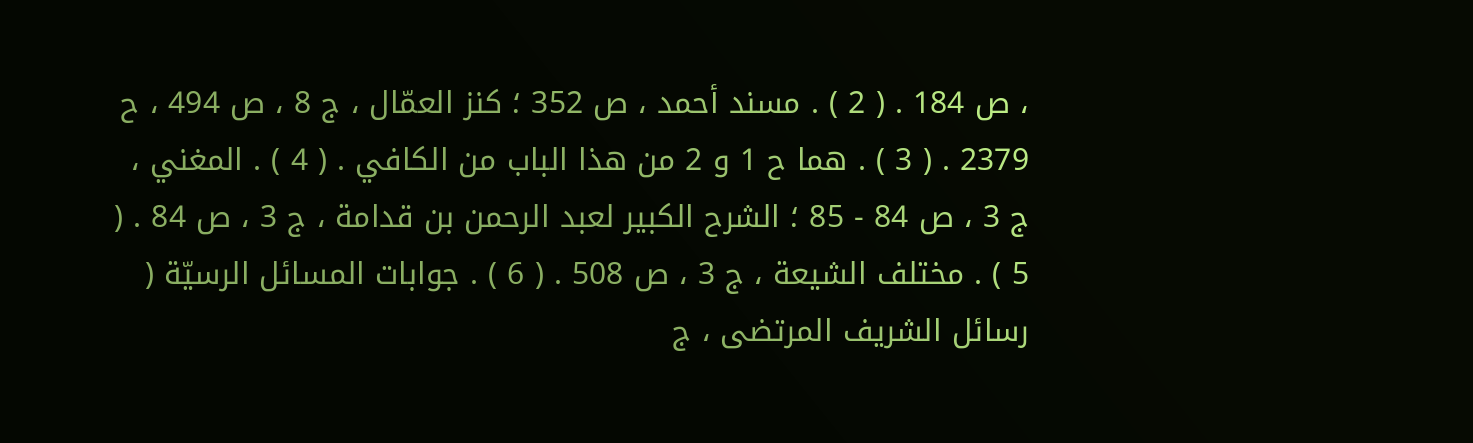، ص 184 . ( 2 ) . مسند أحمد ، ص 352 ؛ كنز العمّال ، ج 8 ، ص 494 ، ح 2379 . ( 3 ) . هما ح 1 و 2 من هذا الباب من الكافي . ( 4 ) . المغني ، ج 3 ، ص 84 - 85 ؛ الشرح الكبير لعبد الرحمن بن قدامة ، ج 3 ، ص 84 . ( 5 ) . مختلف الشيعة ، ج 3 ، ص 508 . ( 6 ) . جوابات المسائل الرسيّة ( رسائل الشريف المرتضى ، ج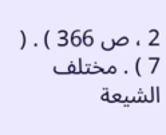2 ، ص 366 ) . ( 7 ) . مختلف الشيعة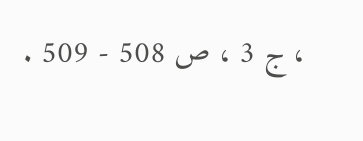، ج 3 ، ص 508 - 509 .